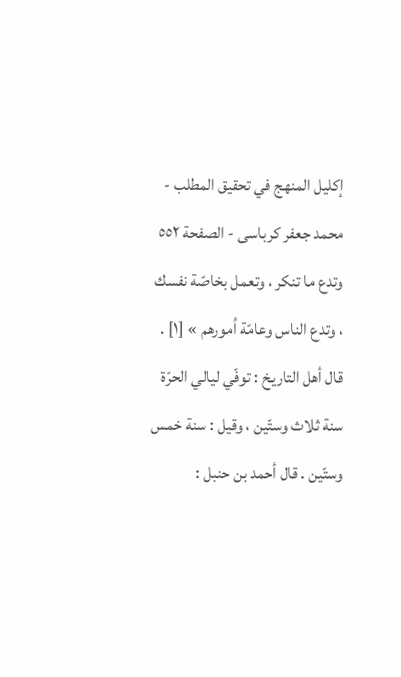إكليل المنهج في تحقيق المطلب - محمد جعفر كرباسی - الصفحة ٥٥٢
وتدع ما تنكر ، وتعمل بخاصّة نفسك ، وتدع الناس وعامّة اُمورهم » [١] . قال أهل التاريخ : توفّي ليالي الحرّة سنة ثلاث وستّين ، وقيل : سنة خمس وستّين . قال أحمد بن حنبل :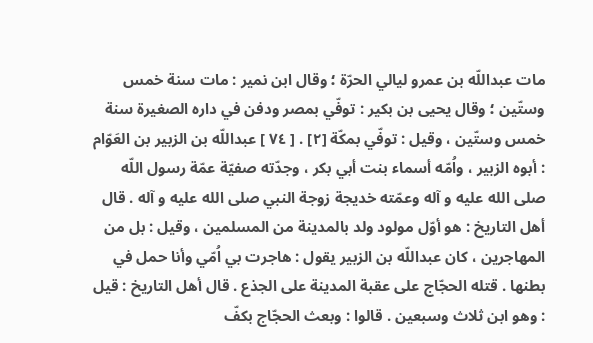مات عبداللّه بن عمرو ليالي الحرّة ؛ وقال ابن نمير : مات سنة خمس وستّين ؛ وقال يحيى بن بكير : توفّي بمصر ودفن في داره الصغيرة سنة خمس وستّين ، وقيل : توفّي بمكّة [٢] . [ ٧٤ ] عبداللّه بن الزبير بن العَوّام : أبوه الزبير ، واُمّه أسماء بنت أبي بكر ، وجدّته صفيّة عمّة رسول اللّه صلى الله عليه و آله وعمّته خديجة زوجة النبي صلى الله عليه و آله . قال أهل التاريخ : هو أوّل مولود ولد بالمدينة من المسلمين ، وقيل : بل من المهاجرين ، كان عبداللّه بن الزبير يقول : هاجرت بي اُمّي وأنا حمل في بطنها . قتله الحجّاج على عقبة المدينة على الجذع . قال أهل التاريخ : قيل : وهو ابن ثلاث وسبعين . قالوا : وبعث الحجّاج بكفّ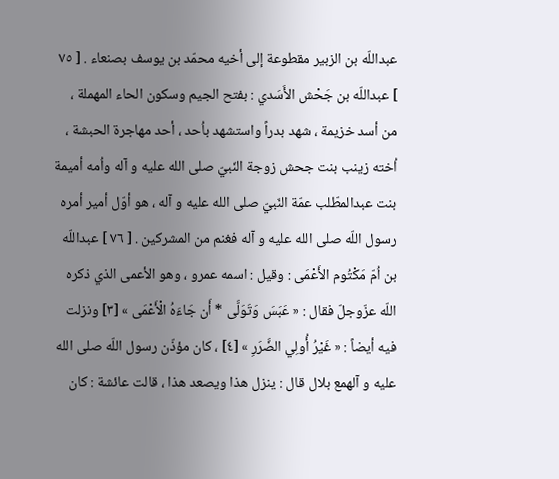عبداللّه بن الزبير مقطوعة إلى أخيه محمّد بن يوسف بصنعاء . [ ٧٥ ] عبداللّه بن جَحْش الأَسَدي : بفتح الجيم وسكون الحاء المهملة ، من أسد خزيمة ، شهد بدراً واستشهد باُحد ، أحد مهاجرة الحبشة ، اُخته زينب بنت جحش زوجة النّبيّ صلى الله عليه و آله واُمه أميمة بنت عبدالمطّلب عمّة النّبيّ صلى الله عليه و آله ، هو أوّل أمير أمره رسول اللّه صلى الله عليه و آله فغنم من المشركين . [ ٧٦ ] عبداللّه بن اُمّ مَكْتُوم الأَعْمَى : وقيل : اسمه عمرو ، وهو الأعمى الذي ذكره اللّه عزّوجلّ فقال : « عَبَسَ وَتَوَلَّى * أَن جَاءَهُ الْأَعْمَى » [٣] ونزلت فيه أيضاً : « غَيْرُ أُولِي الضَّرَرِ » [٤] ، كان مؤذّن رسول اللّه صلى الله عليه و آلهمع بلال قال : ينزل هذا ويصعد هذا ، قالت عائشة : كان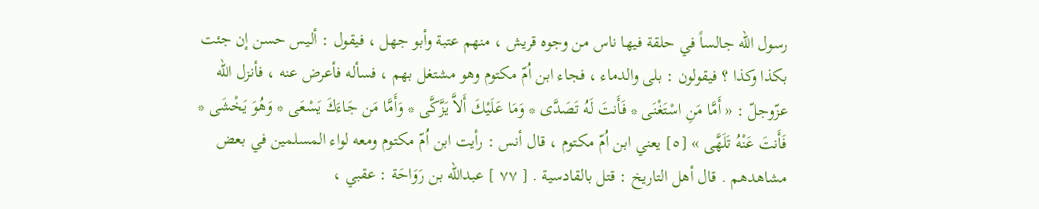رسول اللّه جالساً في حلقة فيها ناس من وجوه قريش ، منهم عتبة وأبو جهل ، فيقول : أليس حسن إن جئت بكذا وكذا ؟ فيقولون : بلى والدماء ، فجاء ابن اُمّ مكتوم وهو مشتغل بهم ، فسأله فأعرض عنه ، فأنزل اللّه عزّوجلّ : « أَمَّا مَنِ اسْتَغْنَى * فَأَنتَ لَهُ تَصَدَّى * وَمَا عَلَيْكَ أَلاَّ يَزَّكَّى * وَأَمَّا مَن جَاءَكَ يَسْعَى * وَهُوَ يَخْشَى * فَأَنتَ عَنْهُ تَلَهَّى » [٥] يعني ابن اُمّ مكتوم ، قال أنس : رأيت ابن اُمّ مكتوم ومعه لواء المسلمين في بعض مشاهدهم . قال أهل التاريخ : قتل بالقادسية . [ ٧٧ ] عبداللّه بن رَوَاحَة : عقبي ،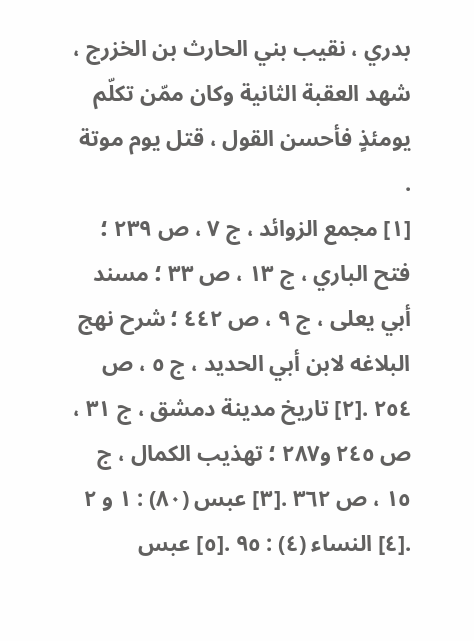بدري ، نقيب بني الحارث بن الخزرج ، شهد العقبة الثانية وكان ممّن تكلّم يومئذٍ فأحسن القول ، قتل يوم موتة .
[١] مجمع الزوائد ، ج ٧ ، ص ٢٣٩ ؛ فتح الباري ، ج ١٣ ، ص ٣٣ ؛ مسند أبي يعلى ، ج ٩ ، ص ٤٤٢ ؛ شرح نهج البلاغه لابن أبي الحديد ، ج ٥ ، ص ٢٥٤ .[٢] تاريخ مدينة دمشق ، ج ٣١ ، ص ٢٤٥ و٢٨٧ ؛ تهذيب الكمال ، ج ١٥ ، ص ٣٦٢ .[٣] عبس (٨٠) : ١ و ٢ .[٤] النساء (٤) : ٩٥ .[٥] عبس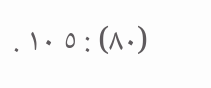(٨٠) : ٥ ١٠ .